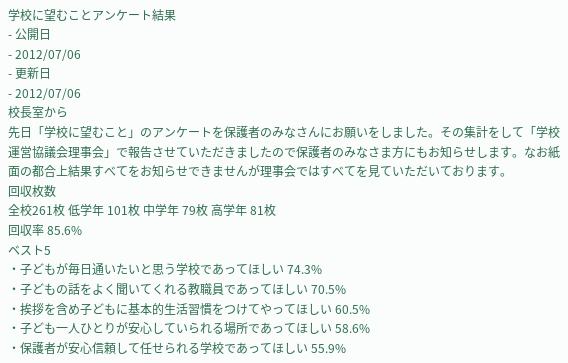学校に望むことアンケート結果
- 公開日
- 2012/07/06
- 更新日
- 2012/07/06
校長室から
先日「学校に望むこと」のアンケートを保護者のみなさんにお願いをしました。その集計をして「学校運営協議会理事会」で報告させていただきましたので保護者のみなさま方にもお知らせします。なお紙面の都合上結果すべてをお知らせできませんが理事会ではすべてを見ていただいております。
回収枚数
全校261枚 低学年 101枚 中学年 79枚 高学年 81枚
回収率 85.6%
ベスト5
・子どもが毎日通いたいと思う学校であってほしい 74.3%
・子どもの話をよく聞いてくれる教職員であってほしい 70.5%
・挨拶を含め子どもに基本的生活習慣をつけてやってほしい 60.5%
・子ども一人ひとりが安心していられる場所であってほしい 58.6%
・保護者が安心信頼して任せられる学校であってほしい 55.9%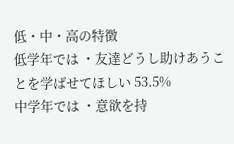低・中・高の特徴
低学年では ・友達どうし助けあうことを学ばせてほしい 53.5%
中学年では ・意欲を持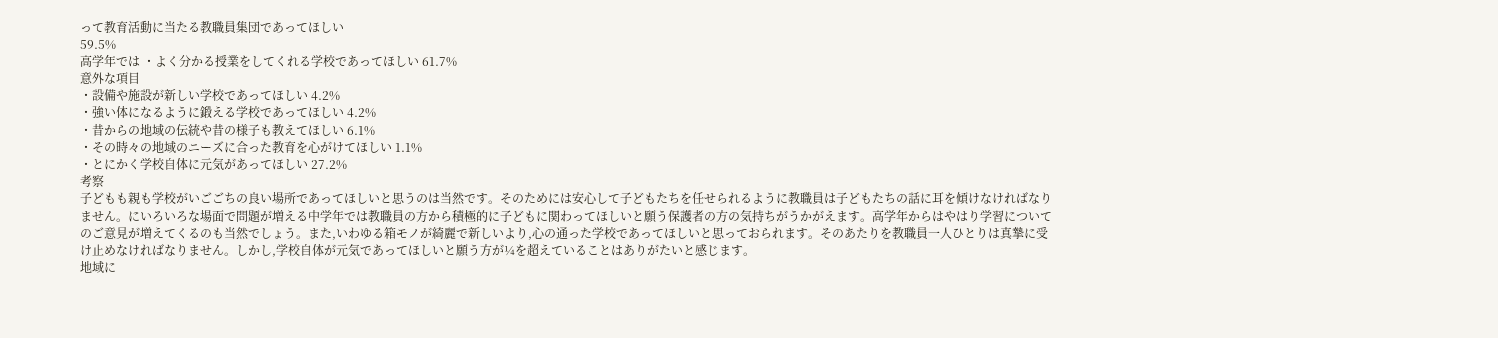って教育活動に当たる教職員集団であってほしい
59.5%
高学年では ・よく分かる授業をしてくれる学校であってほしい 61.7%
意外な項目
・設備や施設が新しい学校であってほしい 4.2%
・強い体になるように鍛える学校であってほしい 4.2%
・昔からの地域の伝統や昔の様子も教えてほしい 6.1%
・その時々の地域のニーズに合った教育を心がけてほしい 1.1%
・とにかく学校自体に元気があってほしい 27.2%
考察
子どもも親も学校がいごごちの良い場所であってほしいと思うのは当然です。そのためには安心して子どもたちを任せられるように教職員は子どもたちの話に耳を傾けなければなりません。にいろいろな場面で問題が増える中学年では教職員の方から積極的に子どもに関わってほしいと願う保護者の方の気持ちがうかがえます。高学年からはやはり学習についてのご意見が増えてくるのも当然でしょう。また,いわゆる箱モノが綺麗で新しいより,心の通った学校であってほしいと思っておられます。そのあたりを教職員一人ひとりは真摯に受け止めなければなりません。しかし,学校自体が元気であってほしいと願う方が¼を超えていることはありがたいと感じます。
地域に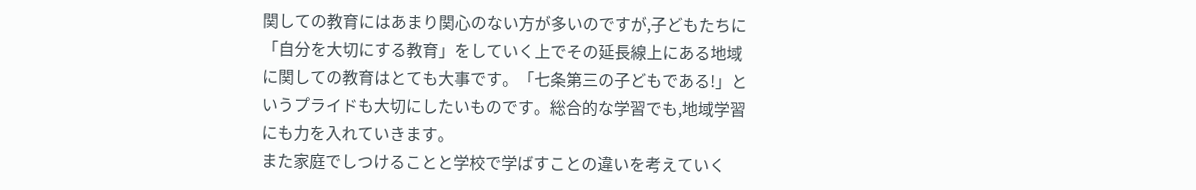関しての教育にはあまり関心のない方が多いのですが,子どもたちに「自分を大切にする教育」をしていく上でその延長線上にある地域に関しての教育はとても大事です。「七条第三の子どもである!」というプライドも大切にしたいものです。総合的な学習でも,地域学習にも力を入れていきます。
また家庭でしつけることと学校で学ばすことの違いを考えていく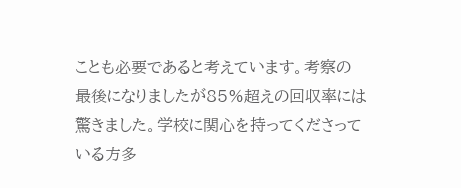ことも必要であると考えています。考察の最後になりましたが85%超えの回収率には驚きました。学校に関心を持ってくださっている方多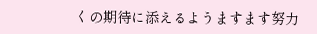くの期待に添えるようますます努力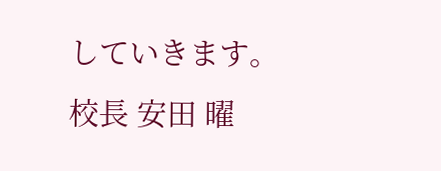していきます。
校長 安田 曜